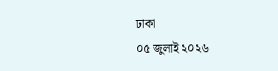ঢাকা
০৫ জুলাই ২০২৬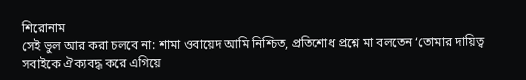শিরোনাম
সেই ভুল আর করা চলবে না: শামা ওবায়েদ আমি নিশ্চিত, প্রতিশোধ প্রশ্নে মা বলতেন ‌‘তোমার দায়িত্ব সবাইকে ঐক্যবদ্ধ করে এগিয়ে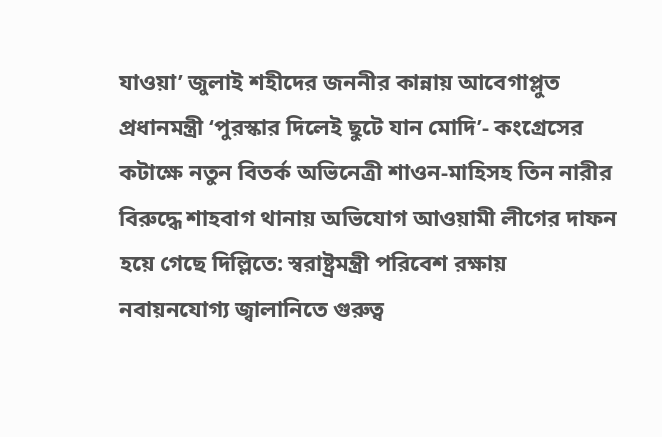যাওয়া’ জুলাই শহীদের জননীর কান্নায় আবেগাপ্লুত প্রধানমন্ত্রী ‘পুরস্কার দিলেই ছুটে যান মোদি’- কংগ্রেসের কটাক্ষে নতুন বিতর্ক অভিনেত্রী শাওন-মাহিসহ তিন নারীর বিরুদ্ধে শাহবাগ থানায় অভিযোগ আওয়ামী লীগের দাফন হয়ে গেছে দিল্লিতে: স্বরাষ্ট্রমন্ত্রী পরিবেশ রক্ষায় নবায়নযোগ্য জ্বালানিতে গুরুত্ব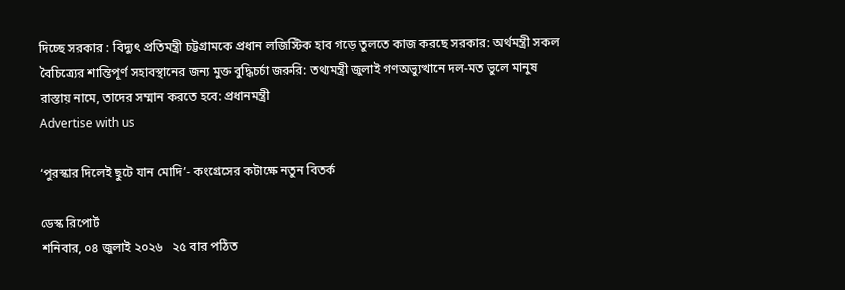দিচ্ছে সরকার : বিদ্যুৎ প্রতিমন্ত্রী চট্টগ্রামকে প্রধান লজিস্টিক হাব গড়ে তুলতে কাজ করছে সরকার: অর্থমন্ত্রী সকল বৈচিত্র্যের শান্তিপূর্ণ সহাবস্থানের জন্য মুক্ত বুদ্ধিচর্চা জরুরি: তথ্যমন্ত্রী জুলাই গণঅভ্যুত্থানে দল-মত ভুলে মানুষ রাস্তায় নামে, তাদের সম্মান করতে হবে: প্রধানমন্ত্রী
Advertise with us

‘পুরস্কার দিলেই ছুটে যান মোদি’- কংগ্রেসের কটাক্ষে নতুন বিতর্ক

ডেস্ক রিপোর্ট
শনিবার, ০৪ জুলাই ২০২৬   ২৫ বার পঠিত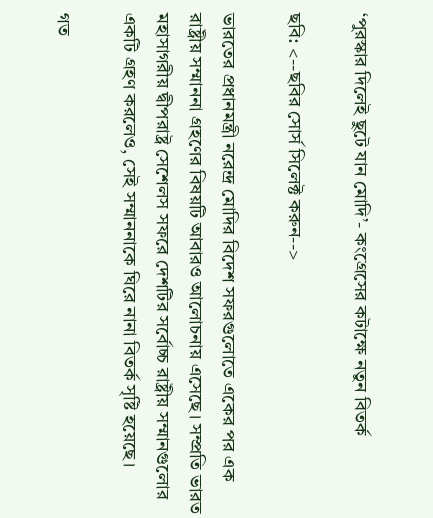‘পুরস্কার দিলেই ছুটে যান মোদি’- কংগ্রেসের কটাক্ষে নতুন বিতর্ক

ছবি: <--ছবির সোর্স সিলেক্ট করুন-->

ভারতের প্রধানমন্ত্রী নরেন্দ্র মোদির বিদেশ সফরগুলোতে একের পর এক রাষ্ট্রীয় সম্মাননা গ্রহণের বিষয়টি আবারও আলোচনায় এসেছে। সম্প্রতি ভারত মহাসাগরীয় দ্বীপরাষ্ট্র সেশেলস সফরে দেশটির সর্বোচ্চ রাষ্ট্রীয় সম্মানগুলোর একটি গ্রহণ করলেও, সেই সম্মাননাকে ঘিরে নানা বিতর্ক সৃষ্টি হয়েছে।

গত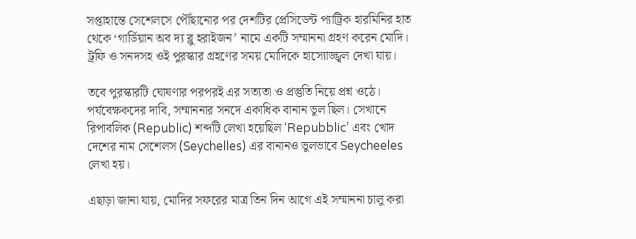সপ্তাহান্তে সেশেলসে পৌঁছানোর পর দেশটির প্রেসিডেন্ট প্যাট্রিক হারমিনির হাত থেকে ‘গার্ডিয়ান অব দ্য ব্লু হরাইজন’ নামে একটি সম্মাননা গ্রহণ করেন মোদি। ট্রফি ও সনদসহ ওই পুরস্কার গ্রহণের সময় মোদিকে হাস্যোজ্জ্বল দেখা যায়।

তবে পুরস্কারটি ঘোষণার পরপরই এর সত্যতা ও প্রস্তুতি নিয়ে প্রশ্ন ওঠে। পর্যবেক্ষকদের দাবি, সম্মাননার সনদে একাধিক বানান ভুল ছিল। সেখানে রিপাবলিক (Republic) শব্দটি লেখা হয়েছিল ‘Repubblic’ এবং খোদ দেশের নাম সেশেলস (Seychelles) এর বানানও ভুলভাবে Seycheeles লেখা হয়।

এছাড়া জানা যায়, মোদির সফরের মাত্র তিন দিন আগে এই সম্মাননা চালু করা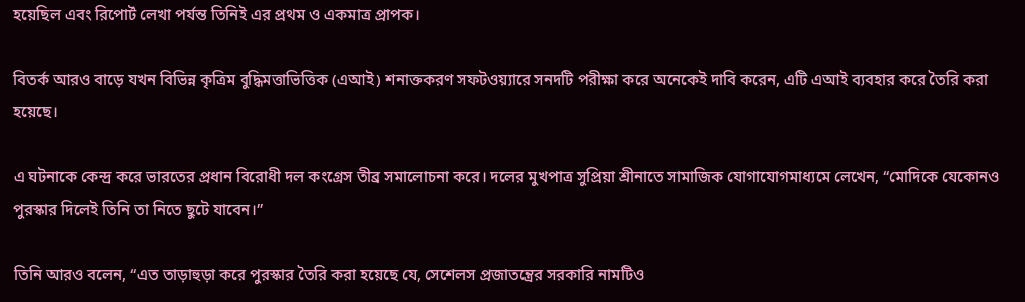হয়েছিল এবং রিপোর্ট লেখা পর্যন্ত তিনিই এর প্রথম ও একমাত্র প্রাপক।

বিতর্ক আরও বাড়ে যখন বিভিন্ন কৃত্রিম বুদ্ধিমত্তাভিত্তিক (এআই) শনাক্তকরণ সফটওয়্যারে সনদটি পরীক্ষা করে অনেকেই দাবি করেন, এটি এআই ব্যবহার করে তৈরি করা হয়েছে।

এ ঘটনাকে কেন্দ্র করে ভারতের প্রধান বিরোধী দল কংগ্রেস তীব্র সমালোচনা করে। দলের মুখপাত্র সুপ্রিয়া শ্রীনাতে সামাজিক যোগাযোগমাধ্যমে লেখেন, “মোদিকে যেকোনও পুরস্কার দিলেই তিনি তা নিতে ছুটে যাবেন।”

তিনি আরও বলেন, “এত তাড়াহুড়া করে পুরস্কার তৈরি করা হয়েছে যে, সেশেলস প্রজাতন্ত্রের সরকারি নামটিও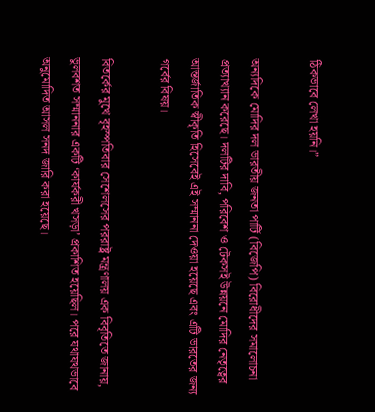ঠিকভাবে লেখা হয়নি।”

অন্যদিকে মোদির দল ভারতীয় জনতা পার্টি (বিজেপি) বিরোধীদের সমালোচনা প্রত্যাখ্যান করেছে। দলটির দাবি, পরিবেশ ও টেকসই উন্নয়নে মোদির নেতৃত্বের আন্তর্জাতিক স্বীকৃতি হিসেবেই এই সম্মাননা দেওয়া হয়েছে এবং এটি ভারতের জন্য গর্বের বিষয়।

বিতর্কের মুখে বৃহস্পতিবার সেশেলসের পররাষ্ট্র মন্ত্রণালয় এক বিবৃতিতে জানায়, ভুলবশত সম্মাননার একটি ‘কার্যকরী খসড়া’ প্রকাশিত হয়েছিল। পরে যথাযথভাবে অনুমোদিত আসল সনদ জারি করা হয়েছে।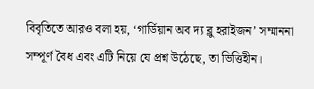বিবৃতিতে আরও বলা হয়, ‘গার্ডিয়ান অব দ্য ব্লু হরাইজন’ সম্মাননা সম্পূর্ণ বৈধ এবং এটি নিয়ে যে প্রশ্ন উঠেছে, তা ভিত্তিহীন।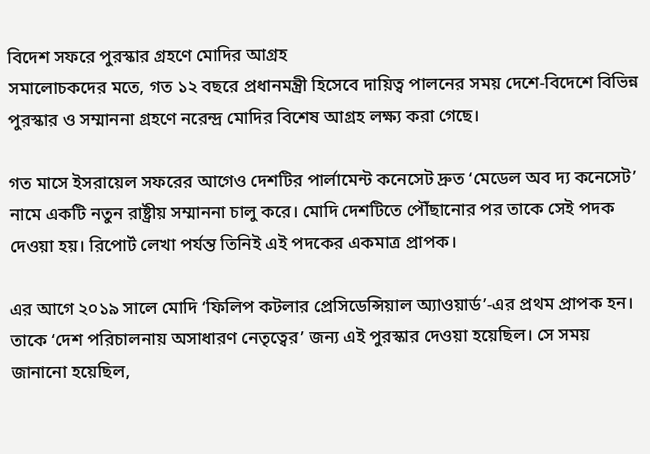বিদেশ সফরে পুরস্কার গ্রহণে মোদির আগ্রহ
সমালোচকদের মতে, গত ১২ বছরে প্রধানমন্ত্রী হিসেবে দায়িত্ব পালনের সময় দেশে-বিদেশে বিভিন্ন পুরস্কার ও সম্মাননা গ্রহণে নরেন্দ্র মোদির বিশেষ আগ্রহ লক্ষ্য করা গেছে।

গত মাসে ইসরায়েল সফরের আগেও দেশটির পার্লামেন্ট কনেসেট দ্রুত ‘মেডেল অব দ্য কনেসেট’ নামে একটি নতুন রাষ্ট্রীয় সম্মাননা চালু করে। মোদি দেশটিতে পৌঁছানোর পর তাকে সেই পদক দেওয়া হয়। রিপোর্ট লেখা পর্যন্ত তিনিই এই পদকের একমাত্র প্রাপক।

এর আগে ২০১৯ সালে মোদি ‘ফিলিপ কটলার প্রেসিডেন্সিয়াল অ্যাওয়ার্ড’-এর প্রথম প্রাপক হন। তাকে ‘দেশ পরিচালনায় অসাধারণ নেতৃত্বের’ জন্য এই পুরস্কার দেওয়া হয়েছিল। সে সময় জানানো হয়েছিল,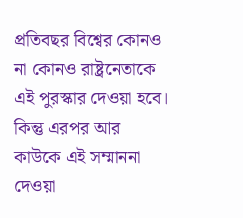প্রতিবছর বিশ্বের কোনও না কোনও রাষ্ট্রনেতাকে এই পুরস্কার দেওয়া হবে। কিন্তু এরপর আর কাউকে এই সম্মাননা দেওয়া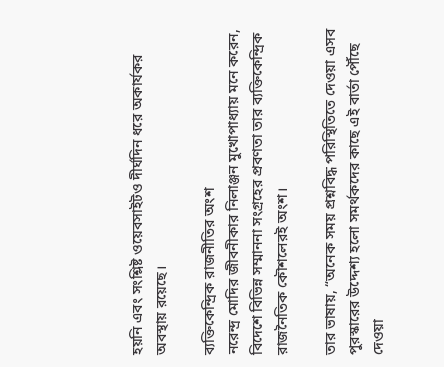হয়নি এবং সংশ্লিষ্ট ওয়েবসাইটও দীর্ঘদিন ধরে অকার্যকর অবস্থায় রয়েছে।

ব্যক্তিকেন্দ্রিক রাজনীতির অংশ
নরেন্দ্র মোদির জীবনীকার নিলাঞ্জন মুখোপাধ্যায় মনে করেন, বিদেশে বিভিন্ন সম্মাননা সংগ্রহের প্রবণতা তার ব্যক্তিকেন্দ্রিক রাজনৈতিক কৌশলেরই অংশ।

তার ভাষায়, “অনেক সময় প্রশ্নবিদ্ধ পরিস্থিতিতে দেওয়া এসব পুরস্কারের উদ্দেশ্য হলো সমর্থকদের কাছে এই বার্তা পৌঁছে দেওয়া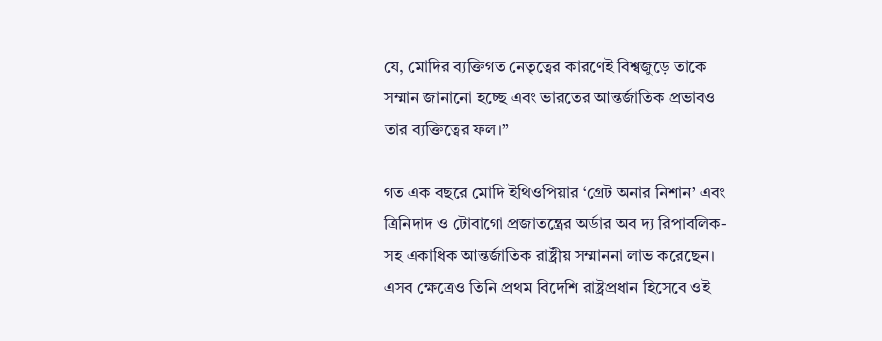যে, মোদির ব্যক্তিগত নেতৃত্বের কারণেই বিশ্বজুড়ে তাকে সম্মান জানানো হচ্ছে এবং ভারতের আন্তর্জাতিক প্রভাবও তার ব্যক্তিত্বের ফল।”

গত এক বছরে মোদি ইথিওপিয়ার ‘গ্রেট অনার নিশান’ এবং ত্রিনিদাদ ও টোবাগো প্রজাতন্ত্রের অর্ডার অব দ্য রিপাবলিক-সহ একাধিক আন্তর্জাতিক রাষ্ট্রীয় সম্মাননা লাভ করেছেন। এসব ক্ষেত্রেও তিনি প্রথম বিদেশি রাষ্ট্রপ্রধান হিসেবে ওই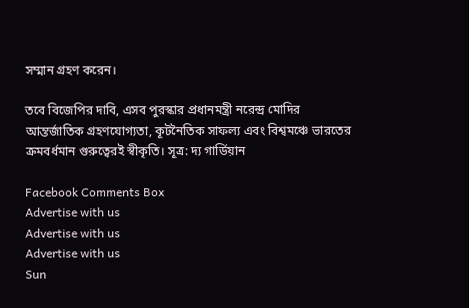সম্মান গ্রহণ করেন।

তবে বিজেপির দাবি, এসব পুরস্কার প্রধানমন্ত্রী নরেন্দ্র মোদির আন্তর্জাতিক গ্রহণযোগ্যতা, কূটনৈতিক সাফল্য এবং বিশ্বমঞ্চে ভারতের ক্রমবর্ধমান গুরুত্বেরই স্বীকৃতি। সূত্র: দ্য গার্ডিয়ান

Facebook Comments Box
Advertise with us
Advertise with us
Advertise with us
Sun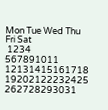Mon Tue Wed Thu Fri Sat
 1234
567891011
12131415161718
19202122232425
262728293031